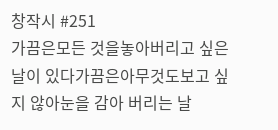창작시 #251
가끔은모든 것을놓아버리고 싶은 날이 있다가끔은아무것도보고 싶지 않아눈을 감아 버리는 날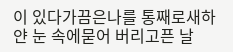이 있다가끔은나를 통째로새하얀 눈 속에묻어 버리고픈 날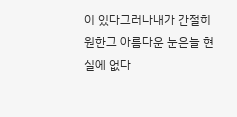이 있다그러나내가 간절히 원한그 아름다운 눈은늘 현실에 없다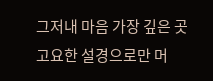그저내 마음 가장 깊은 곳고요한 설경으로만 머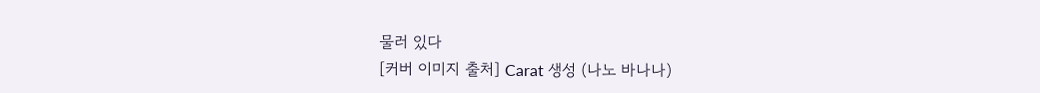물러 있다
[커버 이미지 출처] Carat 생성 (나노 바나나)